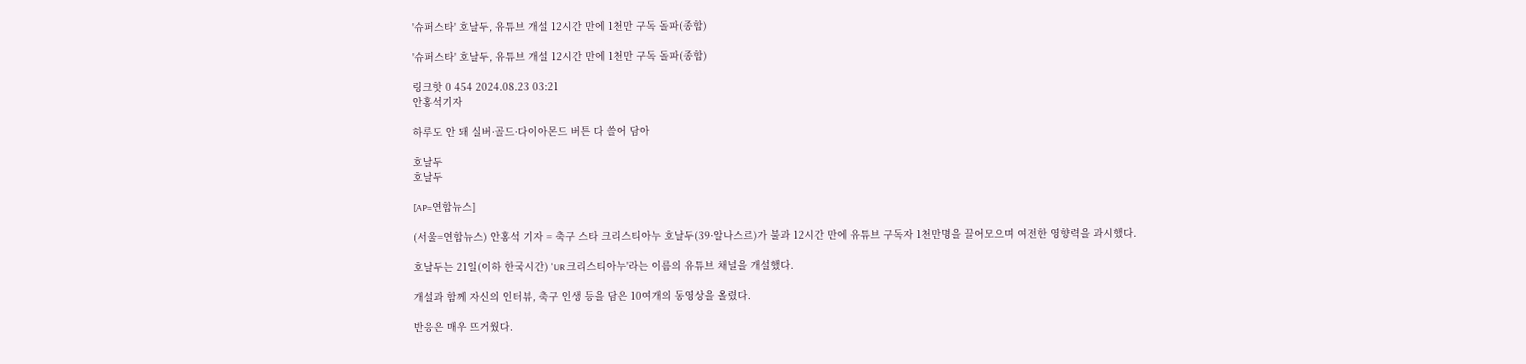'슈퍼스타' 호날두, 유튜브 개설 12시간 만에 1천만 구독 돌파(종합)

'슈퍼스타' 호날두, 유튜브 개설 12시간 만에 1천만 구독 돌파(종합)

링크핫 0 454 2024.08.23 03:21
안홍석기자

하루도 안 돼 실버·골드·다이아몬드 버튼 다 쓸어 담아

호날두
호날두

[AP=연합뉴스]

(서울=연합뉴스) 안홍석 기자 = 축구 스타 크리스티아누 호날두(39·알나스르)가 불과 12시간 만에 유튜브 구독자 1천만명을 끌어모으며 여전한 영향력을 과시했다.

호날두는 21일(이하 한국시간) 'UR 크리스티아누'라는 이름의 유튜브 채널을 개설했다.

개설과 함께 자신의 인터뷰, 축구 인생 등을 담은 10여개의 동영상을 올렸다.

반응은 매우 뜨거웠다.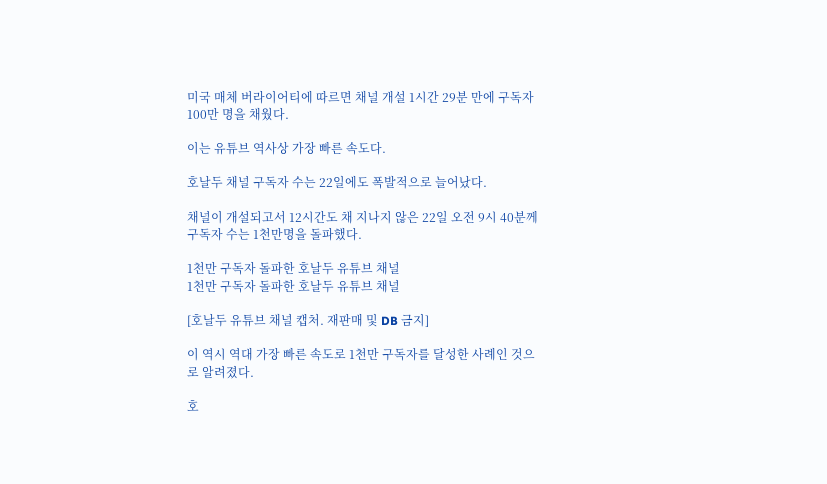미국 매체 버라이어티에 따르면 채널 개설 1시간 29분 만에 구독자 100만 명을 채웠다.

이는 유튜브 역사상 가장 빠른 속도다.

호날두 채널 구독자 수는 22일에도 폭발적으로 늘어났다.

채널이 개설되고서 12시간도 채 지나지 않은 22일 오전 9시 40분께 구독자 수는 1천만명을 돌파했다.

1천만 구독자 돌파한 호날두 유튜브 채널
1천만 구독자 돌파한 호날두 유튜브 채널

[호날두 유튜브 채널 캡처. 재판매 및 DB 금지]

이 역시 역대 가장 빠른 속도로 1천만 구독자를 달성한 사례인 것으로 알려졌다.

호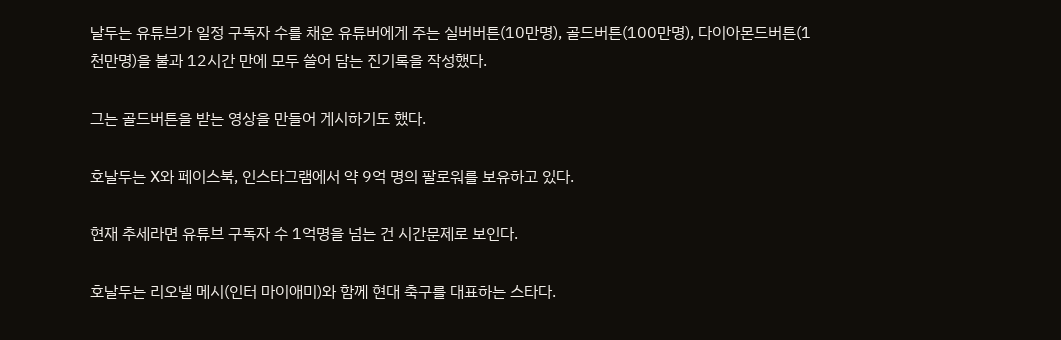날두는 유튜브가 일정 구독자 수를 채운 유튜버에게 주는 실버버튼(10만명), 골드버튼(100만명), 다이아몬드버튼(1천만명)을 불과 12시간 만에 모두 쓸어 담는 진기록을 작성했다.

그는 골드버튼을 받는 영상을 만들어 게시하기도 했다.

호날두는 X와 페이스북, 인스타그램에서 약 9억 명의 팔로워를 보유하고 있다.

현재 추세라면 유튜브 구독자 수 1억명을 넘는 건 시간문제로 보인다.

호날두는 리오넬 메시(인터 마이애미)와 함께 현대 축구를 대표하는 스타다.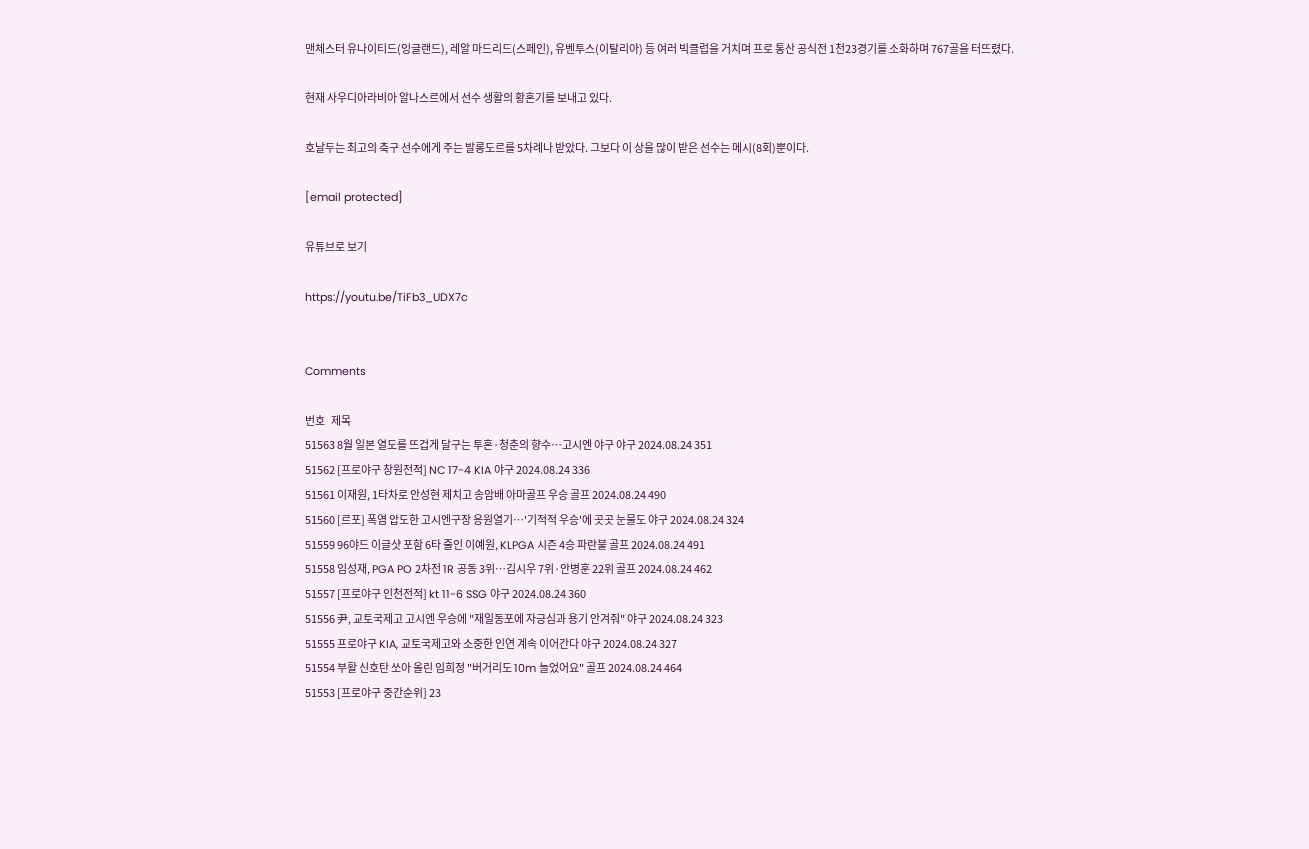맨체스터 유나이티드(잉글랜드), 레알 마드리드(스페인), 유벤투스(이탈리아) 등 여러 빅클럽을 거치며 프로 통산 공식전 1천23경기를 소화하며 767골을 터뜨렸다.

현재 사우디아라비아 알나스르에서 선수 생활의 황혼기를 보내고 있다.

호날두는 최고의 축구 선수에게 주는 발롱도르를 5차례나 받았다. 그보다 이 상을 많이 받은 선수는 메시(8회)뿐이다.

[email protected]

유튜브로 보기

https://youtu.be/TiFb3_UDX7c


Comments

번호   제목
51563 8월 일본 열도를 뜨겁게 달구는 투혼·청춘의 향수…고시엔 야구 야구 2024.08.24 351
51562 [프로야구 창원전적] NC 17-4 KIA 야구 2024.08.24 336
51561 이재원, 1타차로 안성현 제치고 송암배 아마골프 우승 골프 2024.08.24 490
51560 [르포] 폭염 압도한 고시엔구장 응원열기…'기적적 우승'에 곳곳 눈물도 야구 2024.08.24 324
51559 96야드 이글샷 포함 6타 줄인 이예원, KLPGA 시즌 4승 파란불 골프 2024.08.24 491
51558 임성재, PGA PO 2차전 1R 공동 3위…김시우 7위·안병훈 22위 골프 2024.08.24 462
51557 [프로야구 인천전적] kt 11-6 SSG 야구 2024.08.24 360
51556 尹, 교토국제고 고시엔 우승에 "재일동포에 자긍심과 용기 안겨줘" 야구 2024.08.24 323
51555 프로야구 KIA, 교토국제고와 소중한 인연 계속 이어간다 야구 2024.08.24 327
51554 부활 신호탄 쏘아 올린 임희정 "버거리도 10m 늘었어요" 골프 2024.08.24 464
51553 [프로야구 중간순위] 23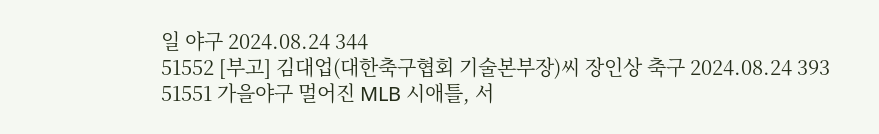일 야구 2024.08.24 344
51552 [부고] 김대업(대한축구협회 기술본부장)씨 장인상 축구 2024.08.24 393
51551 가을야구 멀어진 MLB 시애틀, 서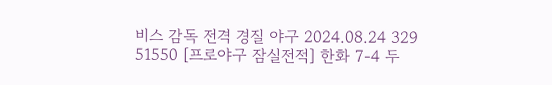비스 감독 전격 경질 야구 2024.08.24 329
51550 [프로야구 잠실전적] 한화 7-4 두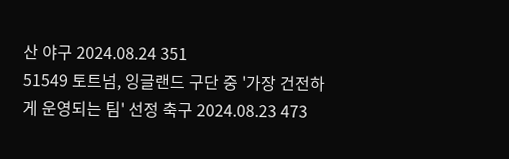산 야구 2024.08.24 351
51549 토트넘, 잉글랜드 구단 중 '가장 건전하게 운영되는 팀' 선정 축구 2024.08.23 473